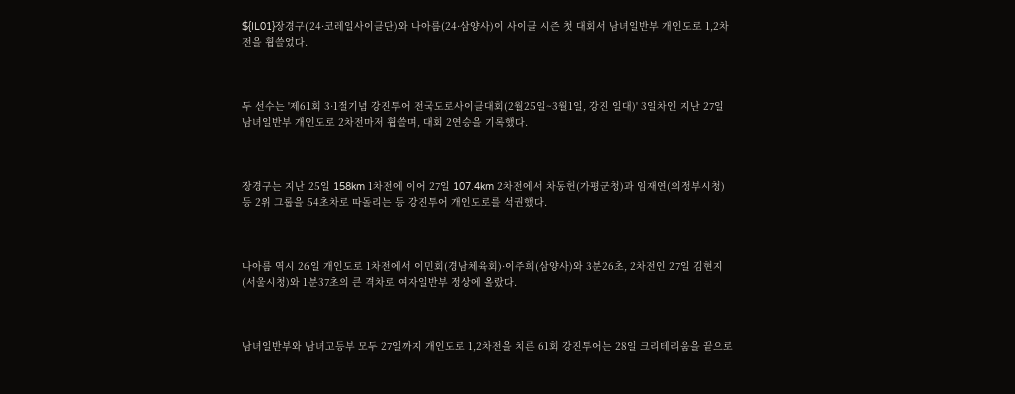${IL01}장경구(24·코레일사이클단)와 나아름(24·삼양사)이 사이클 시즌 첫 대회서 남녀일반부 개인도로 1,2차전을 휩쓸었다.



두 선수는 '제61회 3·1절기념 강진투어 전국도로사이클대회(2월25일~3월1일, 강진 일대)' 3일차인 지난 27일 남녀일반부 개인도로 2차전마저 휩쓸며, 대회 2연승을 기록했다.



장경구는 지난 25일 158km 1차전에 이어 27일 107.4km 2차전에서 차동헌(가평군청)과 임재연(의정부시청) 등 2위 그룹을 54초차로 따돌리는 등 강진투어 개인도로를 석권했다.



나아름 역시 26일 개인도로 1차전에서 이민회(경남체육회)·이주희(삼양사)와 3분26초, 2차전인 27일 김현지(서울시청)와 1분37초의 큰 격차로 여자일반부 정상에 올랐다.



남녀일반부와 남녀고등부 모두 27일까지 개인도로 1,2차전을 치른 61회 강진투어는 28일 크리테리움을 끝으로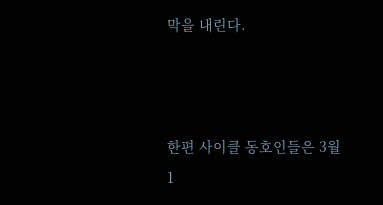막을 내린다.



한편 사이클 동호인들은 3월1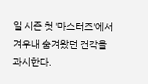일 시즌 첫 '마스터즈'에서 겨우내 숨겨왔던 건각을 과시한다.